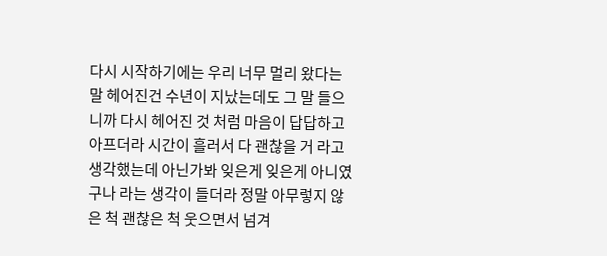다시 시작하기에는 우리 너무 멀리 왔다는 말 헤어진건 수년이 지났는데도 그 말 들으니까 다시 헤어진 것 처럼 마음이 답답하고 아프더라 시간이 흘러서 다 괜찮을 거 라고 생각했는데 아닌가봐 잊은게 잊은게 아니였구나 라는 생각이 들더라 정말 아무렇지 않은 척 괜찮은 척 웃으면서 넘겨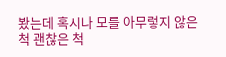봤는데 혹시나 모를 아무렇지 않은 척 괜찮은 척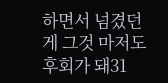하면서 넘겼던게 그것 마저도 후회가 돼31